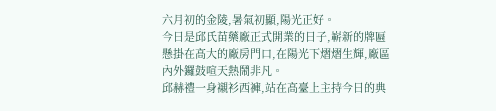六月初的金陵,暑氣初顯,陽光正好。
今日是邱氏苗藥廠正式開業的日子,嶄新的牌匾懸掛在高大的廠房門口,在陽光下熠熠生輝,廠區內外鑼鼓喧天熱鬧非凡。
邱赫禮一身襯衫西褲,站在高臺上主持今日的典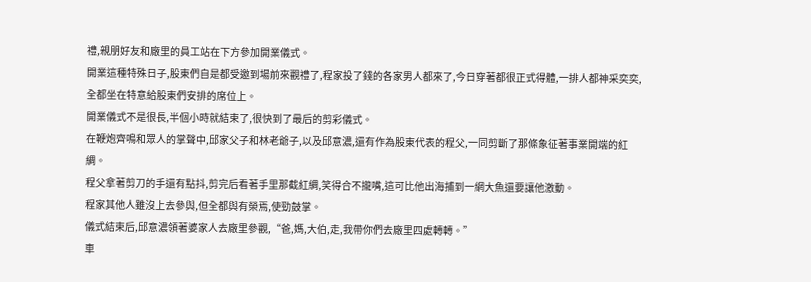禮,親朋好友和廠里的員工站在下方參加開業儀式。
開業這種特殊日子,股東們自是都受邀到場前來觀禮了,程家投了錢的各家男人都來了,今日穿著都很正式得體,一排人都神采奕奕,全都坐在特意給股東們安排的席位上。
開業儀式不是很長,半個小時就結束了,很快到了最后的剪彩儀式。
在鞭炮齊鳴和眾人的掌聲中,邱家父子和林老爺子,以及邱意濃,還有作為股東代表的程父,一同剪斷了那條象征著事業開端的紅綢。
程父拿著剪刀的手還有點抖,剪完后看著手里那截紅綢,笑得合不攏嘴,這可比他出海捕到一網大魚還要讓他激動。
程家其他人雖沒上去參與,但全都與有榮焉,使勁鼓掌。
儀式結束后,邱意濃領著婆家人去廠里參觀,“爸,媽,大伯,走,我帶你們去廠里四處轉轉。”
車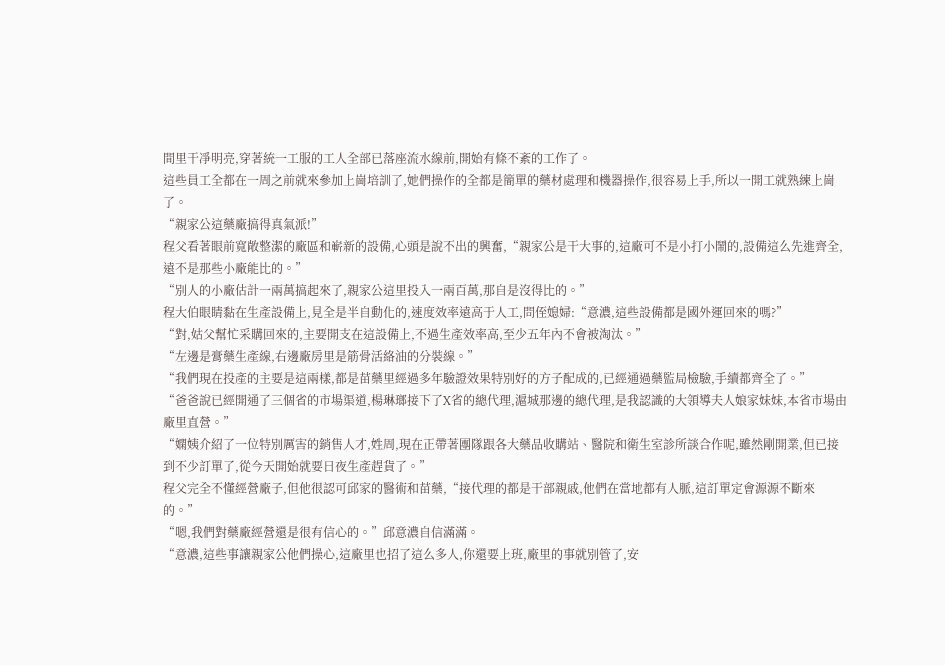間里干凈明亮,穿著統一工服的工人全部已落座流水線前,開始有條不紊的工作了。
這些員工全都在一周之前就來參加上崗培訓了,她們操作的全都是簡單的藥材處理和機器操作,很容易上手,所以一開工就熟練上崗了。
“親家公這藥廠搞得真氣派!”
程父看著眼前寬敞整潔的廠區和嶄新的設備,心頭是說不出的興奮,“親家公是干大事的,這廠可不是小打小鬧的,設備這么先進齊全,遠不是那些小廠能比的。”
“別人的小廠估計一兩萬搞起來了,親家公這里投入一兩百萬,那自是沒得比的。”
程大伯眼睛黏在生產設備上,見全是半自動化的,速度效率遠高于人工,問侄媳婦:“意濃,這些設備都是國外運回來的嗎?”
“對,姑父幫忙采購回來的,主要開支在這設備上,不過生產效率高,至少五年內不會被淘汰。”
“左邊是膏藥生產線,右邊廠房里是筋骨活絡油的分裝線。”
“我們現在投產的主要是這兩樣,都是苗藥里經過多年驗證效果特別好的方子配成的,已經通過藥監局檢驗,手續都齊全了。”
“爸爸說已經開通了三個省的市場渠道,楊琳瑯接下了X省的總代理,滬城那邊的總代理,是我認識的大領導夫人娘家妹妹,本省市場由廠里直營。”
“嫻姨介紹了一位特別厲害的銷售人才,姓周,現在正帶著團隊跟各大藥品收購站、醫院和衛生室診所談合作呢,雖然剛開業,但已接到不少訂單了,從今天開始就要日夜生產趕貨了。”
程父完全不懂經營廠子,但他很認可邱家的醫術和苗藥,“接代理的都是干部親戚,他們在當地都有人脈,這訂單定會源源不斷來的。”
“嗯,我們對藥廠經營還是很有信心的。”邱意濃自信滿滿。
“意濃,這些事讓親家公他們操心,這廠里也招了這么多人,你還要上班,廠里的事就別管了,安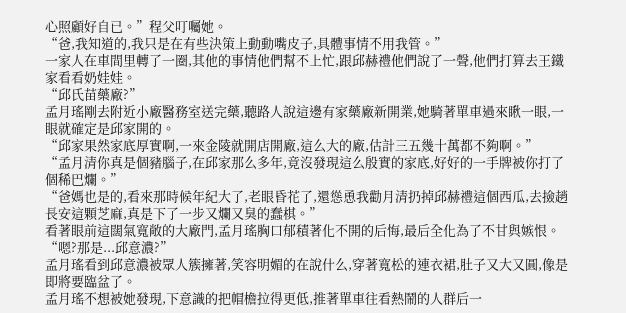心照顧好自已。”程父叮囑她。
“爸,我知道的,我只是在有些決策上動動嘴皮子,具體事情不用我管。”
一家人在車間里轉了一圈,其他的事情他們幫不上忙,跟邱赫禮他們說了一聲,他們打算去王鐵家看看奶娃娃。
“邱氏苗藥廠?”
孟月瑤剛去附近小廠醫務室送完藥,聽路人說這邊有家藥廠新開業,她騎著單車過來瞅一眼,一眼就確定是邱家開的。
“邱家果然家底厚實啊,一來金陵就開店開廠,這么大的廠,估計三五幾十萬都不夠啊。”
“孟月清你真是個豬腦子,在邱家那么多年,竟沒發現這么殷實的家底,好好的一手牌被你打了個稀巴爛。”
“爸媽也是的,看來那時候年紀大了,老眼昏花了,還慫恿我勸月清扔掉邱赫禮這個西瓜,去撿趙長安這顆芝麻,真是下了一步又爛又臭的蠢棋。”
看著眼前這闊氣寬敞的大廠門,孟月瑤胸口郁積著化不開的后悔,最后全化為了不甘與嫉恨。
“嗯?那是...邱意濃?”
孟月瑤看到邱意濃被眾人簇擁著,笑容明媚的在說什么,穿著寬松的連衣裙,肚子又大又圓,像是即將要臨盆了。
孟月瑤不想被她發現,下意識的把帽檐拉得更低,推著單車往看熱鬧的人群后一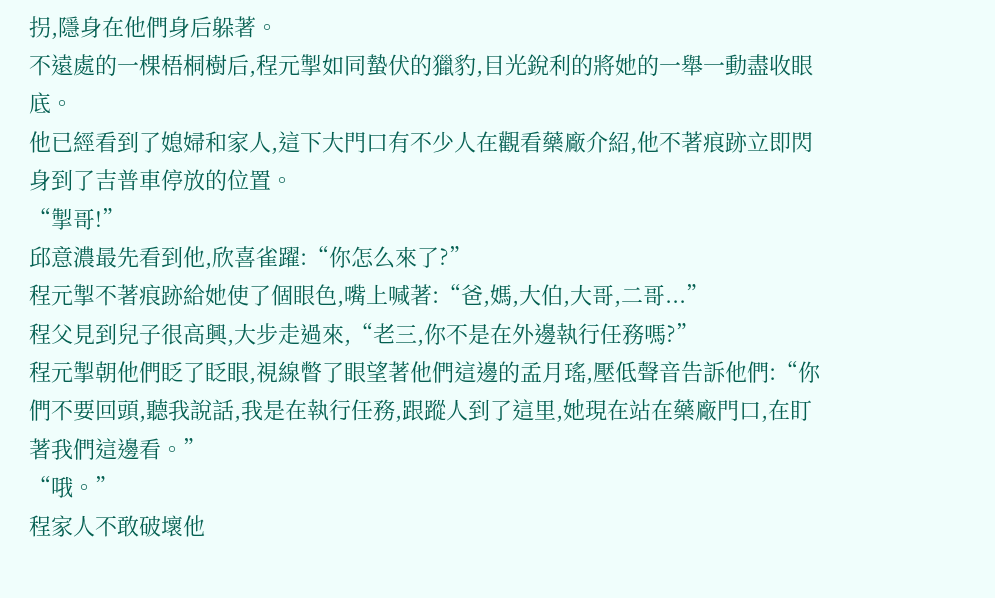拐,隱身在他們身后躲著。
不遠處的一棵梧桐樹后,程元掣如同蟄伏的獵豹,目光銳利的將她的一舉一動盡收眼底。
他已經看到了媳婦和家人,這下大門口有不少人在觀看藥廠介紹,他不著痕跡立即閃身到了吉普車停放的位置。
“掣哥!”
邱意濃最先看到他,欣喜雀躍:“你怎么來了?”
程元掣不著痕跡給她使了個眼色,嘴上喊著:“爸,媽,大伯,大哥,二哥...”
程父見到兒子很高興,大步走過來,“老三,你不是在外邊執行任務嗎?”
程元掣朝他們眨了眨眼,視線瞥了眼望著他們這邊的孟月瑤,壓低聲音告訴他們:“你們不要回頭,聽我說話,我是在執行任務,跟蹤人到了這里,她現在站在藥廠門口,在盯著我們這邊看。”
“哦。”
程家人不敢破壞他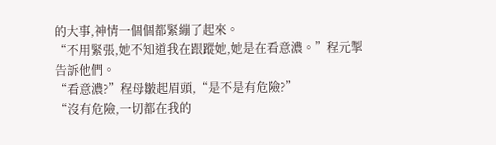的大事,神情一個個都緊繃了起來。
“不用緊張,她不知道我在跟蹤她,她是在看意濃。”程元掣告訴他們。
“看意濃?”程母皺起眉頭,“是不是有危險?”
“沒有危險,一切都在我的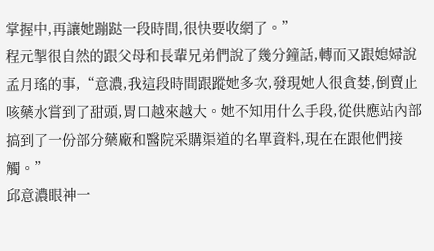掌握中,再讓她蹦跶一段時間,很快要收網了。”
程元掣很自然的跟父母和長輩兄弟們說了幾分鐘話,轉而又跟媳婦說孟月瑤的事,“意濃,我這段時間跟蹤她多次,發現她人很貪婪,倒賣止咳藥水嘗到了甜頭,胃口越來越大。她不知用什么手段,從供應站內部搞到了一份部分藥廠和醫院采購渠道的名單資料,現在在跟他們接觸。”
邱意濃眼神一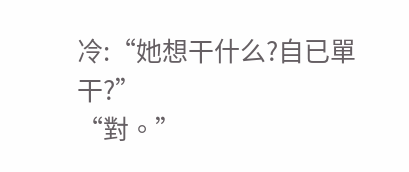冷:“她想干什么?自已單干?”
“對。”